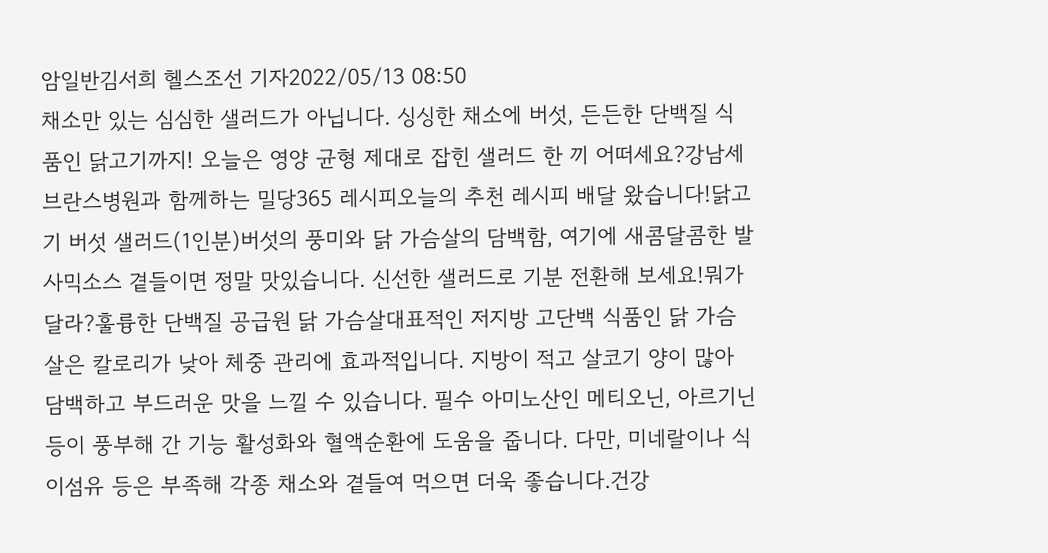암일반김서희 헬스조선 기자2022/05/13 08:50
채소만 있는 심심한 샐러드가 아닙니다. 싱싱한 채소에 버섯, 든든한 단백질 식품인 닭고기까지! 오늘은 영양 균형 제대로 잡힌 샐러드 한 끼 어떠세요?강남세브란스병원과 함께하는 밀당365 레시피오늘의 추천 레시피 배달 왔습니다!닭고기 버섯 샐러드(1인분)버섯의 풍미와 닭 가슴살의 담백함, 여기에 새콤달콤한 발사믹소스 곁들이면 정말 맛있습니다. 신선한 샐러드로 기분 전환해 보세요!뭐가 달라?훌륭한 단백질 공급원 닭 가슴살대표적인 저지방 고단백 식품인 닭 가슴살은 칼로리가 낮아 체중 관리에 효과적입니다. 지방이 적고 살코기 양이 많아 담백하고 부드러운 맛을 느낄 수 있습니다. 필수 아미노산인 메티오닌, 아르기닌 등이 풍부해 간 기능 활성화와 혈액순환에 도움을 줍니다. 다만, 미네랄이나 식이섬유 등은 부족해 각종 채소와 곁들여 먹으면 더욱 좋습니다.건강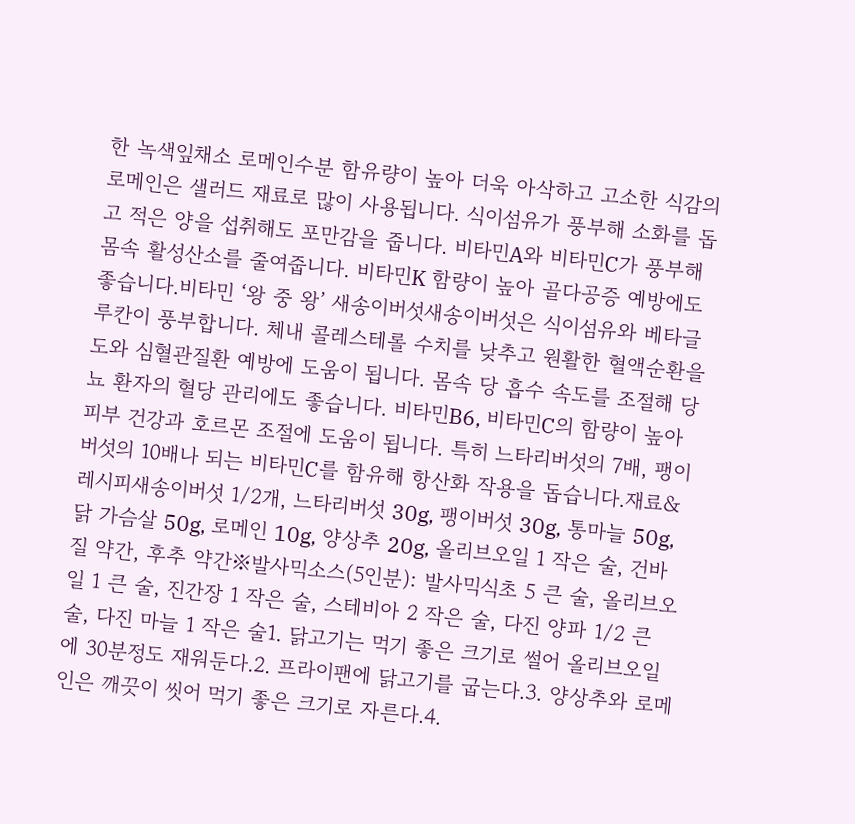한 녹색잎채소 로메인수분 함유량이 높아 더욱 아삭하고 고소한 식감의 로메인은 샐러드 재료로 많이 사용됩니다. 식이섬유가 풍부해 소화를 돕고 적은 양을 섭취해도 포만감을 줍니다. 비타민A와 비타민C가 풍부해 몸속 활성산소를 줄여줍니다. 비타민K 함량이 높아 골다공증 예방에도 좋습니다.비타민 ‘왕 중 왕’ 새송이버섯새송이버섯은 식이섬유와 베타글루칸이 풍부합니다. 체내 콜레스테롤 수치를 낮추고 원활한 혈액순환을 도와 심혈관질환 예방에 도움이 됩니다. 몸속 당 흡수 속도를 조절해 당뇨 환자의 혈당 관리에도 좋습니다. 비타민B6, 비타민C의 함량이 높아 피부 건강과 호르몬 조절에 도움이 됩니다. 특히 느타리버섯의 7배, 팽이버섯의 10배나 되는 비타민C를 함유해 항산화 작용을 돕습니다.재료&레시피새송이버섯 1/2개, 느타리버섯 30g, 팽이버섯 30g, 통마늘 50g, 닭 가슴살 50g, 로메인 10g, 양상추 20g, 올리브오일 1 작은 술, 건바질 약간, 후추 약간※발사믹소스(5인분): 발사믹식초 5 큰 술, 올리브오일 1 큰 술, 진간장 1 작은 술, 스테비아 2 작은 술, 다진 양파 1/2 큰 술, 다진 마늘 1 작은 술1. 닭고기는 먹기 좋은 크기로 썰어 올리브오일에 30분정도 재워둔다.2. 프라이팬에 닭고기를 굽는다.3. 양상추와 로메인은 깨끗이 씻어 먹기 좋은 크기로 자른다.4.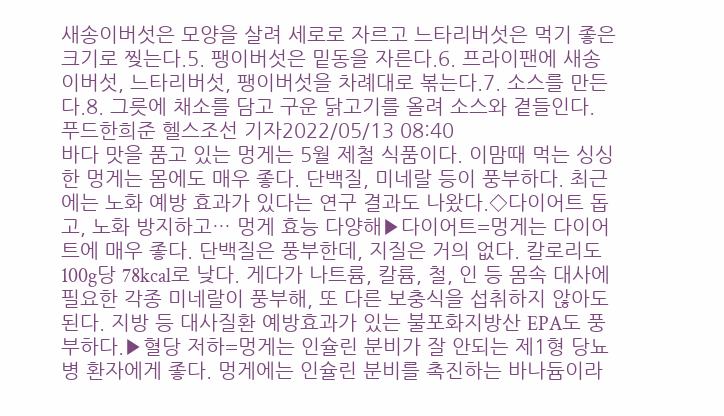새송이버섯은 모양을 살려 세로로 자르고 느타리버섯은 먹기 좋은 크기로 찢는다.5. 팽이버섯은 밑동을 자른다.6. 프라이팬에 새송이버섯, 느타리버섯, 팽이버섯을 차례대로 볶는다.7. 소스를 만든다.8. 그릇에 채소를 담고 구운 닭고기를 올려 소스와 곁들인다.
푸드한희준 헬스조선 기자2022/05/13 08:40
바다 맛을 품고 있는 멍게는 5월 제철 식품이다. 이맘때 먹는 싱싱한 멍게는 몸에도 매우 좋다. 단백질, 미네랄 등이 풍부하다. 최근에는 노화 예방 효과가 있다는 연구 결과도 나왔다.◇다이어트 돕고, 노화 방지하고… 멍게 효능 다양해▶다이어트=멍게는 다이어트에 매우 좋다. 단백질은 풍부한데, 지질은 거의 없다. 칼로리도 100g당 78kcal로 낮다. 게다가 나트륨, 칼륨, 철, 인 등 몸속 대사에 필요한 각종 미네랄이 풍부해, 또 다른 보충식을 섭취하지 않아도 된다. 지방 등 대사질환 예방효과가 있는 불포화지방산 EPA도 풍부하다.▶혈당 저하=멍게는 인슐린 분비가 잘 안되는 제1형 당뇨병 환자에게 좋다. 멍게에는 인슐린 분비를 촉진하는 바나듐이라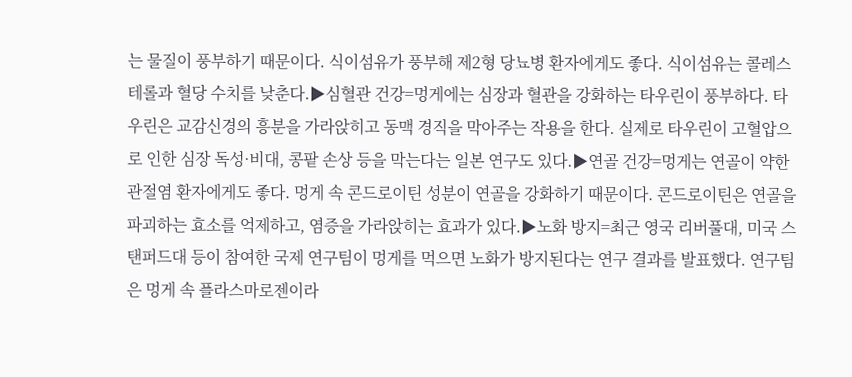는 물질이 풍부하기 때문이다. 식이섬유가 풍부해 제2형 당뇨병 환자에게도 좋다. 식이섬유는 콜레스테롤과 혈당 수치를 낮춘다.▶심혈관 건강=멍게에는 심장과 혈관을 강화하는 타우린이 풍부하다. 타우린은 교감신경의 흥분을 가라앉히고 동맥 경직을 막아주는 작용을 한다. 실제로 타우린이 고혈압으로 인한 심장 독성·비대, 콩팥 손상 등을 막는다는 일본 연구도 있다.▶연골 건강=멍게는 연골이 약한 관절염 환자에게도 좋다. 멍게 속 콘드로이틴 성분이 연골을 강화하기 때문이다. 콘드로이틴은 연골을 파괴하는 효소를 억제하고, 염증을 가라앉히는 효과가 있다.▶노화 방지=최근 영국 리버풀대, 미국 스탠퍼드대 등이 참여한 국제 연구팀이 멍게를 먹으면 노화가 방지된다는 연구 결과를 발표했다. 연구팀은 멍게 속 플라스마로젠이라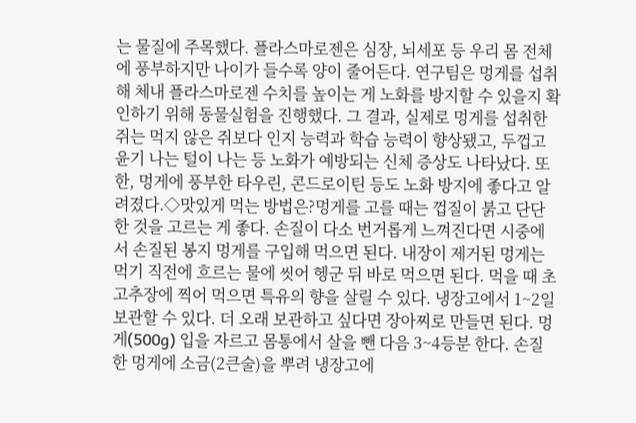는 물질에 주목했다. 플라스마로젠은 심장, 뇌세포 등 우리 몸 전체에 풍부하지만 나이가 들수록 양이 줄어든다. 연구팀은 멍게를 섭취해 체내 플라스마로젠 수치를 높이는 게 노화를 방지할 수 있을지 확인하기 위해 동물실험을 진행했다. 그 결과, 실제로 멍게를 섭취한 쥐는 먹지 않은 쥐보다 인지 능력과 학습 능력이 향상됐고, 두껍고 윤기 나는 털이 나는 등 노화가 예방되는 신체 증상도 나타났다. 또한, 멍게에 풍부한 타우린, 콘드로이틴 등도 노화 방지에 좋다고 알려졌다.◇맛있게 먹는 방법은?멍게를 고를 때는 껍질이 붉고 단단한 것을 고르는 게 좋다. 손질이 다소 번거롭게 느껴진다면 시중에서 손질된 봉지 멍게를 구입해 먹으면 된다. 내장이 제거된 멍게는 먹기 직전에 흐르는 물에 씻어 헹군 뒤 바로 먹으면 된다. 먹을 때 초고추장에 찍어 먹으면 특유의 향을 살릴 수 있다. 냉장고에서 1~2일 보관할 수 있다. 더 오래 보관하고 싶다면 장아찌로 만들면 된다. 멍게(500g) 입을 자르고 몸통에서 살을 뺀 다음 3~4등분 한다. 손질한 멍게에 소금(2큰술)을 뿌려 냉장고에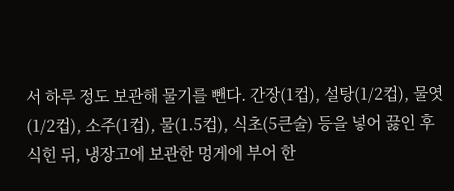서 하루 정도 보관해 물기를 뺀다. 간장(1컵), 설탕(1/2컵), 물엿(1/2컵), 소주(1컵), 물(1.5컵), 식초(5큰술) 등을 넣어 끓인 후 식힌 뒤, 냉장고에 보관한 멍게에 부어 한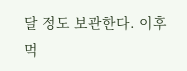달 정도 보관한다. 이후 먹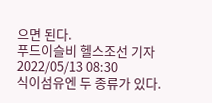으면 된다.
푸드이슬비 헬스조선 기자2022/05/13 08:30
식이섬유엔 두 종류가 있다.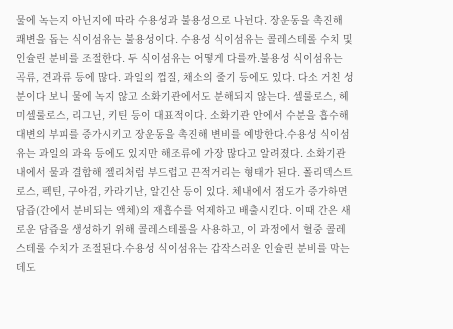물에 녹는지 아닌지에 따라 수용성과 불용성으로 나뉜다. 장운동을 촉진해 쾌변을 돕는 식이섬유는 불용성이다. 수용성 식이섬유는 콜레스테롤 수치 및 인슐린 분비를 조절한다. 두 식이섬유는 어떻게 다를까.불용성 식이섬유는 곡류, 견과류 등에 많다. 과일의 껍질, 채소의 줄기 등에도 있다. 다소 거친 성분이다 보니 물에 녹지 않고 소화기관에서도 분해되지 않는다. 셀룰로스, 헤미셀룰로스, 리그닌, 키틴 등이 대표적이다. 소화기관 안에서 수분을 흡수해 대변의 부피를 증가시키고 장운동을 촉진해 변비를 예방한다.수용성 식이섬유는 과일의 과육 등에도 있지만 해조류에 가장 많다고 알려졌다. 소화기관 내에서 물과 결합해 젤리처럼 부드럽고 끈적거리는 형태가 된다. 폴리덱스트로스, 펙틴, 구아검, 카라기난, 알긴산 등이 있다. 체내에서 점도가 증가하면 담즙(간에서 분비되는 액체)의 재흡수를 억제하고 배출시킨다. 이때 간은 새로운 담즙을 생성하기 위해 콜레스테롤을 사용하고, 이 과정에서 혈중 콜레스테롤 수치가 조절된다.수용성 식이섬유는 갑작스러운 인슐린 분비를 막는 데도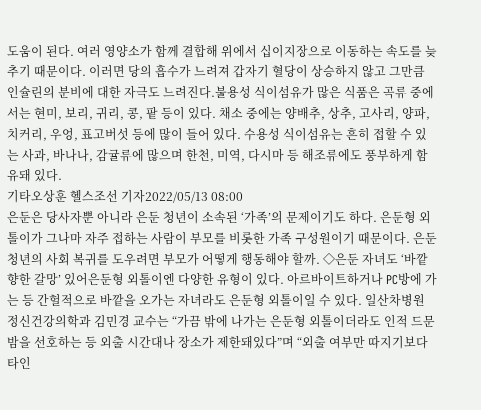도움이 된다. 여러 영양소가 함께 결합해 위에서 십이지장으로 이동하는 속도를 늦추기 때문이다. 이러면 당의 흡수가 느려져 갑자기 혈당이 상승하지 않고 그만큼 인슐린의 분비에 대한 자극도 느려진다.불용성 식이섬유가 많은 식품은 곡류 중에서는 현미, 보리, 귀리, 콩, 팥 등이 있다. 채소 중에는 양배추, 상추, 고사리, 양파, 치커리, 우엉, 표고버섯 등에 많이 들어 있다. 수용성 식이섬유는 흔히 접할 수 있는 사과, 바나나, 감귤류에 많으며 한천, 미역, 다시마 등 해조류에도 풍부하게 함유돼 있다.
기타오상훈 헬스조선 기자2022/05/13 08:00
은둔은 당사자뿐 아니라 은둔 청년이 소속된 ‘가족’의 문제이기도 하다. 은둔형 외톨이가 그나마 자주 접하는 사람이 부모를 비롯한 가족 구성원이기 때문이다. 은둔 청년의 사회 복귀를 도우려면 부모가 어떻게 행동해야 할까. ◇은둔 자녀도 ‘바깥 향한 갈망’ 있어은둔형 외톨이엔 다양한 유형이 있다. 아르바이트하거나 PC방에 가는 등 간헐적으로 바깥을 오가는 자녀라도 은둔형 외톨이일 수 있다. 일산차병원 정신건강의학과 김민경 교수는 “가끔 밖에 나가는 은둔형 외톨이더라도 인적 드문 밤을 선호하는 등 외출 시간대나 장소가 제한돼있다”며 “외출 여부만 따지기보다 타인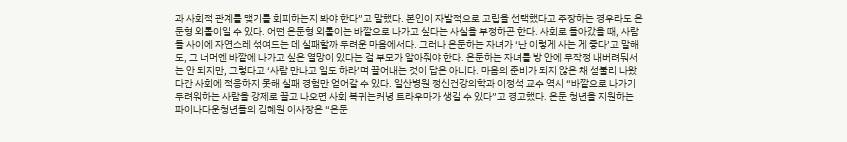과 사회적 관계를 맺기를 회피하는지 봐야 한다”고 말했다. 본인이 자발적으로 고립을 선택했다고 주장하는 경우라도 은둔형 외톨이일 수 있다. 어떤 은둔형 외톨이는 바깥으로 나가고 싶다는 사실을 부정하곤 한다. 사회로 돌아갔을 때, 사람들 사이에 자연스레 섞여드는 데 실패할까 두려운 마음에서다. 그러나 은둔하는 자녀가 ‘난 이렇게 사는 게 좋다’고 말해도, 그 너머엔 바깥에 나가고 싶은 열망이 있다는 걸 부모가 알아줘야 한다. 은둔하는 자녀를 방 안에 무작정 내버려둬서는 안 되지만, 그렇다고 ‘사람 만나고 일도 하라’며 끌어내는 것이 답은 아니다. 마음의 준비가 되지 않은 채 섣불리 나왔다간 사회에 적응하지 못해 실패 경험만 얻어갈 수 있다. 일산병원 정신건강의학과 이정석 교수 역시 “바깥으로 나가기 두려워하는 사람을 강제로 끌고 나오면 사회 복귀는커녕 트라우마가 생길 수 있다”고 경고했다. 은둔 청년을 지원하는 파이나다운청년들의 김혜원 이사장은 “은둔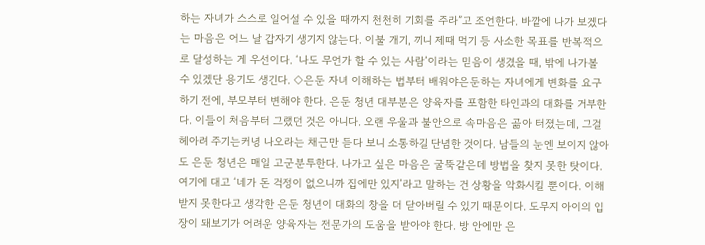하는 자녀가 스스로 일어설 수 있을 때까지 천천히 기회를 주라”고 조언한다. 바깥에 나가 보겠다는 마음은 어느 날 갑자기 생기지 않는다. 이불 개기, 끼니 제때 먹기 등 사소한 목표를 반복적으로 달성하는 게 우선이다. ‘나도 무언가 할 수 있는 사람’이라는 믿음이 생겼을 때, 밖에 나가볼 수 있겠단 용기도 생긴다. ◇은둔 자녀 이해하는 법부터 배워야은둔하는 자녀에게 변화를 요구하기 전에, 부모부터 변해야 한다. 은둔 청년 대부분은 양육자를 포함한 타인과의 대화를 거부한다. 이들이 처음부터 그랬던 것은 아니다. 오랜 우울과 불안으로 속마음은 곪아 터졌는데, 그걸 헤아려 주기는커녕 나오라는 채근만 듣다 보니 소통하길 단념한 것이다. 남들의 눈엔 보이지 않아도 은둔 청년은 매일 고군분투한다. 나가고 싶은 마음은 굴뚝같은데 방법을 찾지 못한 탓이다. 여기에 대고 ‘네가 돈 걱정이 없으니까 집에만 있지’라고 말하는 건 상황을 악화시킬 뿐이다. 이해받지 못한다고 생각한 은둔 청년이 대화의 창을 더 닫아버릴 수 있기 때문이다. 도무지 아이의 입장이 돼보기가 어려운 양육자는 전문가의 도움을 받아야 한다. 방 안에만 은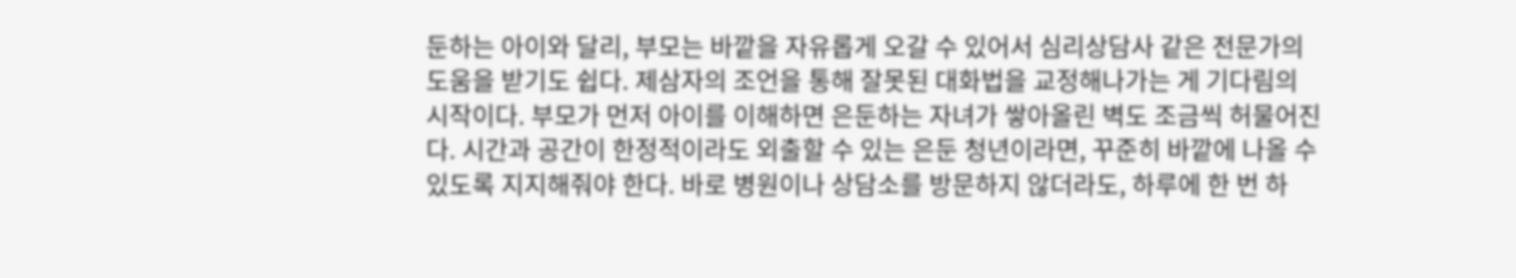둔하는 아이와 달리, 부모는 바깥을 자유롭게 오갈 수 있어서 심리상담사 같은 전문가의 도움을 받기도 쉽다. 제삼자의 조언을 통해 잘못된 대화법을 교정해나가는 게 기다림의 시작이다. 부모가 먼저 아이를 이해하면 은둔하는 자녀가 쌓아올린 벽도 조금씩 허물어진다. 시간과 공간이 한정적이라도 외출할 수 있는 은둔 청년이라면, 꾸준히 바깥에 나올 수 있도록 지지해줘야 한다. 바로 병원이나 상담소를 방문하지 않더라도, 하루에 한 번 하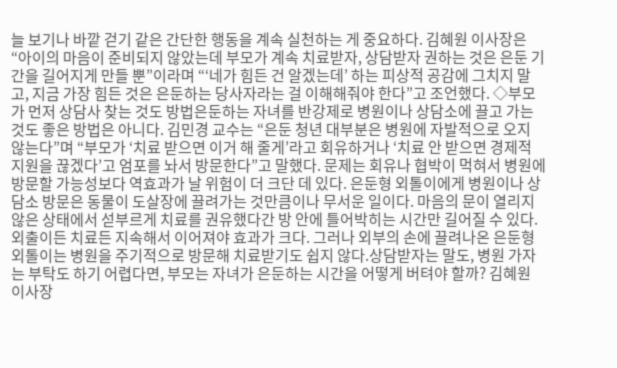늘 보기나 바깥 걷기 같은 간단한 행동을 계속 실천하는 게 중요하다. 김혜원 이사장은 “아이의 마음이 준비되지 않았는데 부모가 계속 치료받자, 상담받자 권하는 것은 은둔 기간을 길어지게 만들 뿐”이라며 “‘네가 힘든 건 알겠는데’ 하는 피상적 공감에 그치지 말고, 지금 가장 힘든 것은 은둔하는 당사자라는 걸 이해해줘야 한다”고 조언했다. ◇부모가 먼저 상담사 찾는 것도 방법은둔하는 자녀를 반강제로 병원이나 상담소에 끌고 가는 것도 좋은 방법은 아니다. 김민경 교수는 “은둔 청년 대부분은 병원에 자발적으로 오지 않는다”며 “부모가 ‘치료 받으면 이거 해 줄게’라고 회유하거나 ‘치료 안 받으면 경제적 지원을 끊겠다’고 엄포를 놔서 방문한다”고 말했다. 문제는 회유나 협박이 먹혀서 병원에 방문할 가능성보다 역효과가 날 위험이 더 크단 데 있다. 은둔형 외톨이에게 병원이나 상담소 방문은 동물이 도살장에 끌려가는 것만큼이나 무서운 일이다. 마음의 문이 열리지 않은 상태에서 섣부르게 치료를 권유했다간 방 안에 틀어박히는 시간만 길어질 수 있다. 외출이든 치료든 지속해서 이어져야 효과가 크다. 그러나 외부의 손에 끌려나온 은둔형 외톨이는 병원을 주기적으로 방문해 치료받기도 쉽지 않다.상담받자는 말도, 병원 가자는 부탁도 하기 어렵다면, 부모는 자녀가 은둔하는 시간을 어떻게 버텨야 할까? 김혜원 이사장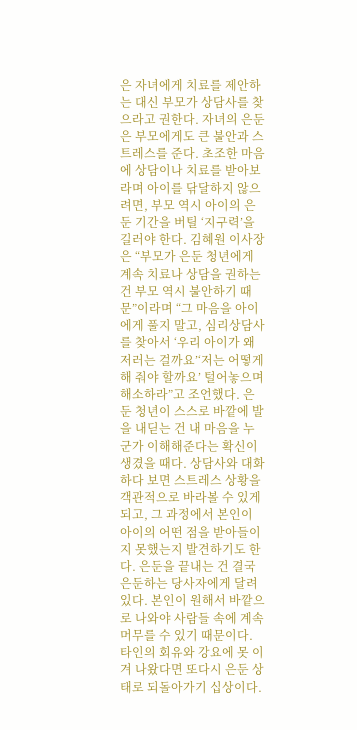은 자녀에게 치료를 제안하는 대신 부모가 상담사를 찾으라고 권한다. 자녀의 은둔은 부모에게도 큰 불안과 스트레스를 준다. 초조한 마음에 상담이나 치료를 받아보라며 아이를 닦달하지 않으려면, 부모 역시 아이의 은둔 기간을 버틸 ‘지구력’을 길러야 한다. 김혜원 이사장은 “부모가 은둔 청년에게 계속 치료나 상담을 권하는 건 부모 역시 불안하기 때문”이라며 “그 마음을 아이에게 풀지 말고, 심리상담사를 찾아서 ‘우리 아이가 왜 저러는 걸까요’‘저는 어떻게 해 줘야 할까요’ 털어놓으며 해소하라”고 조언했다. 은둔 청년이 스스로 바깥에 발을 내딛는 건 내 마음을 누군가 이해해준다는 확신이 생겼을 때다. 상담사와 대화하다 보면 스트레스 상황을 객관적으로 바라볼 수 있게 되고, 그 과정에서 본인이 아이의 어떤 점을 받아들이지 못했는지 발견하기도 한다. 은둔을 끝내는 건 결국 은둔하는 당사자에게 달려있다. 본인이 원해서 바깥으로 나와야 사람들 속에 계속 머무를 수 있기 때문이다. 타인의 회유와 강요에 못 이겨 나왔다면 또다시 은둔 상태로 되돌아가기 십상이다.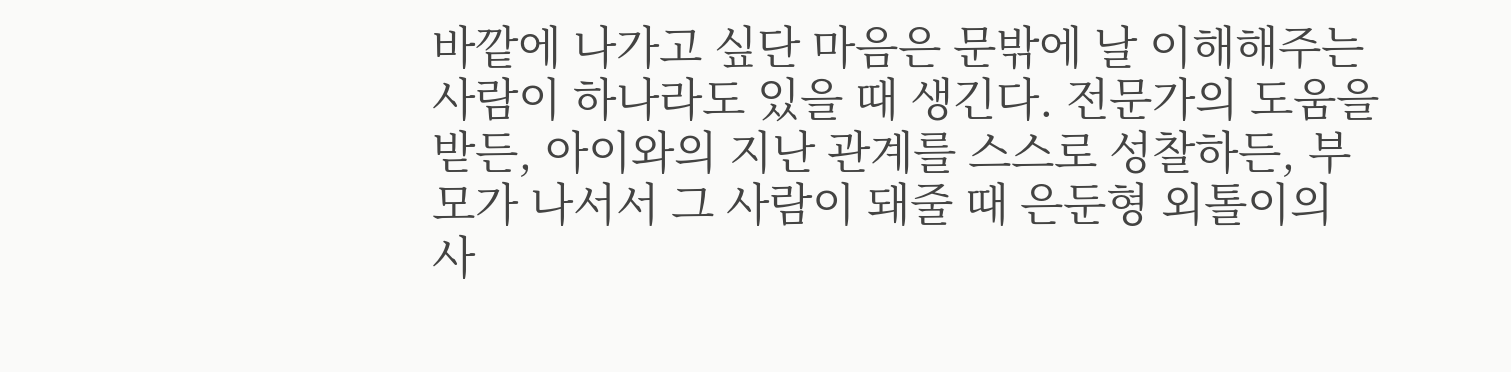바깥에 나가고 싶단 마음은 문밖에 날 이해해주는 사람이 하나라도 있을 때 생긴다. 전문가의 도움을 받든, 아이와의 지난 관계를 스스로 성찰하든, 부모가 나서서 그 사람이 돼줄 때 은둔형 외톨이의 사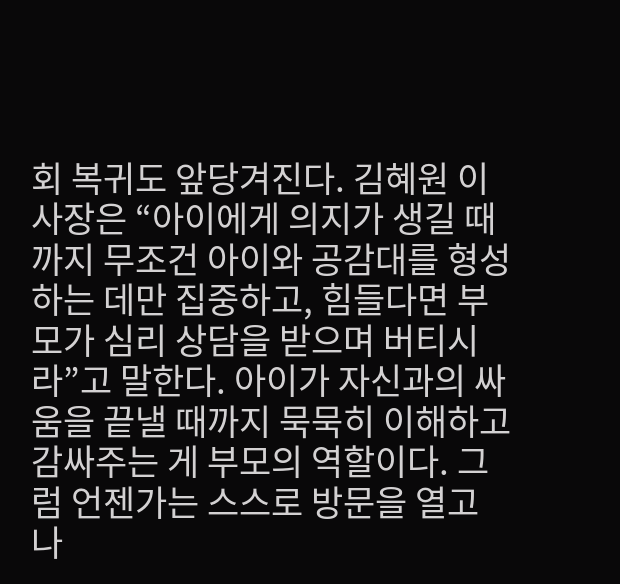회 복귀도 앞당겨진다. 김혜원 이사장은 “아이에게 의지가 생길 때까지 무조건 아이와 공감대를 형성하는 데만 집중하고, 힘들다면 부모가 심리 상담을 받으며 버티시라”고 말한다. 아이가 자신과의 싸움을 끝낼 때까지 묵묵히 이해하고 감싸주는 게 부모의 역할이다. 그럼 언젠가는 스스로 방문을 열고 나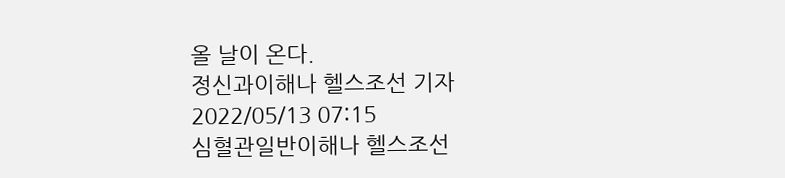올 날이 온다.
정신과이해나 헬스조선 기자2022/05/13 07:15
심혈관일반이해나 헬스조선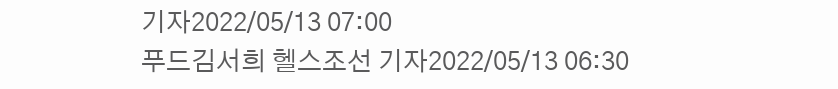기자2022/05/13 07:00
푸드김서희 헬스조선 기자2022/05/13 06:30